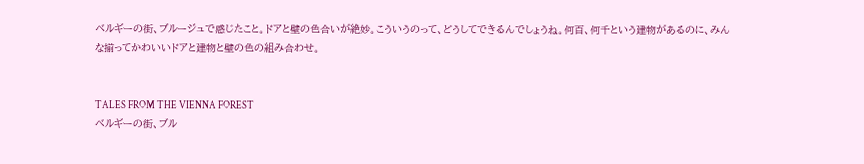ベルギーの街、ブルージュで感じたこと。ドアと壁の色合いが絶妙。こういうのって、どうしてできるんでしょうね。何百、何千という建物があるのに、みんな揃ってかわいいドアと建物と壁の色の組み合わせ。


TALES FROM THE VIENNA FOREST
ベルギーの街、ブル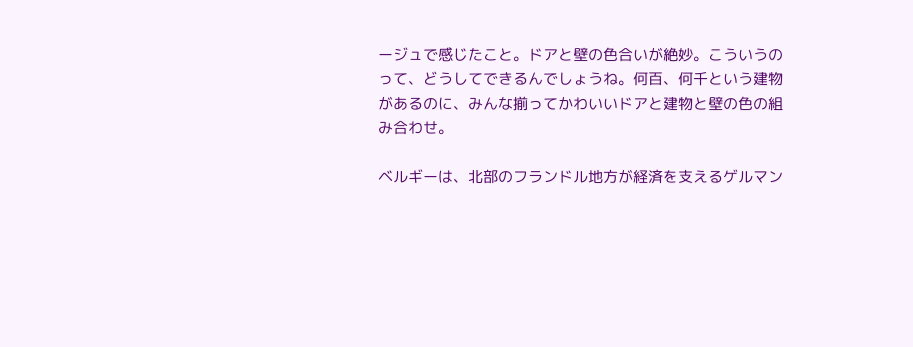ージュで感じたこと。ドアと壁の色合いが絶妙。こういうのって、どうしてできるんでしょうね。何百、何千という建物があるのに、みんな揃ってかわいいドアと建物と壁の色の組み合わせ。

ベルギーは、北部のフランドル地方が経済を支えるゲルマン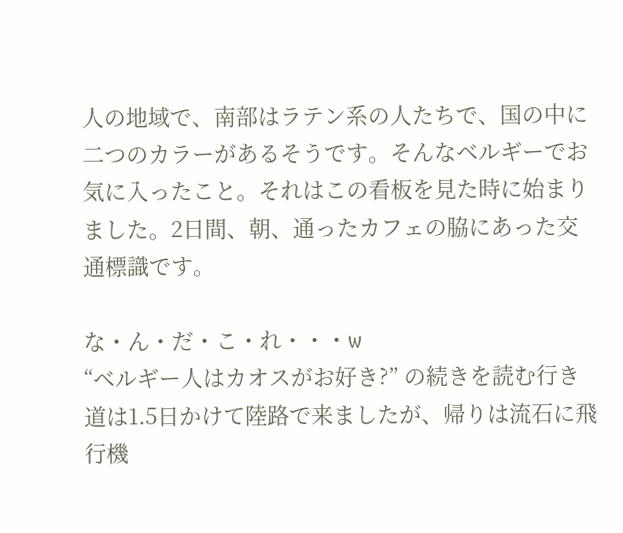人の地域で、南部はラテン系の人たちで、国の中に二つのカラーがあるそうです。そんなベルギーでお気に入ったこと。それはこの看板を見た時に始まりました。2日間、朝、通ったカフェの脇にあった交通標識です。

な・ん・だ・こ・れ・・・w
“ベルギー人はカオスがお好き?” の続きを読む行き道は1.5日かけて陸路で来ましたが、帰りは流石に飛行機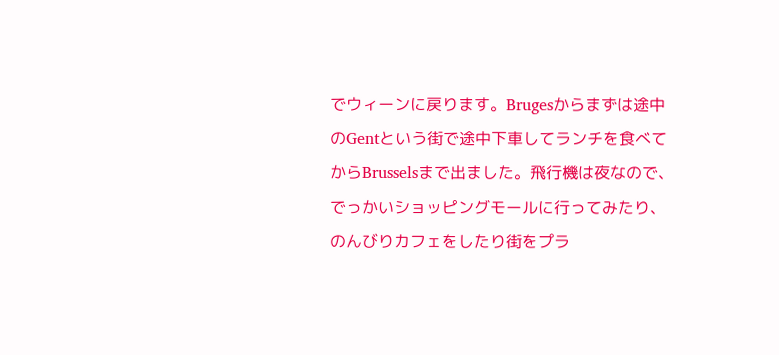でウィーンに戻ります。Brugesからまずは途中のGentという街で途中下車してランチを食べてからBrusselsまで出ました。飛行機は夜なので、でっかいショッピングモールに行ってみたり、のんびりカフェをしたり街をプラ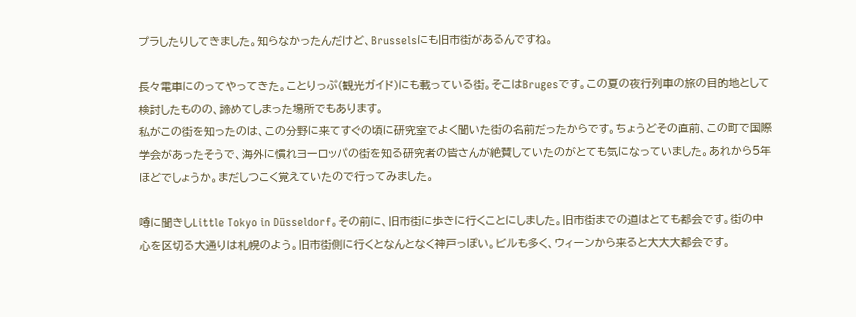プラしたりしてきました。知らなかったんだけど、Brusselsにも旧市街があるんですね。

長々電車にのってやってきた。ことりっぷ(観光ガイド)にも載っている街。そこはBrugesです。この夏の夜行列車の旅の目的地として検討したものの、諦めてしまった場所でもあります。
私がこの街を知ったのは、この分野に来てすぐの頃に研究室でよく聞いた街の名前だったからです。ちょうどその直前、この町で国際学会があったそうで、海外に慣れヨーロッパの街を知る研究者の皆さんが絶賛していたのがとても気になっていました。あれから5年ほどでしょうか。まだしつこく覚えていたので行ってみました。

噂に聞きしLittle Tokyo in Düsseldorf。その前に、旧市街に歩きに行くことにしました。旧市街までの道はとても都会です。街の中心を区切る大通りは札幌のよう。旧市街側に行くとなんとなく神戸っぽい。ビルも多く、ウィーンから来ると大大大都会です。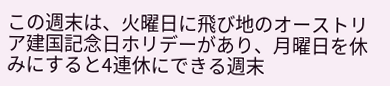この週末は、火曜日に飛び地のオーストリア建国記念日ホリデーがあり、月曜日を休みにすると4連休にできる週末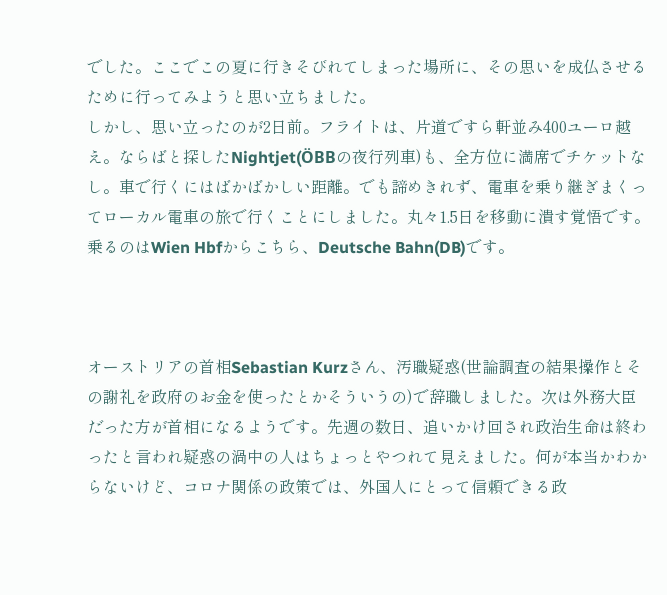でした。ここでこの夏に行きそびれてしまった場所に、その思いを成仏させるために行ってみようと思い立ちました。
しかし、思い立ったのが2日前。フライトは、片道ですら軒並み400ユーロ越え。ならばと探したNightjet(ÖBBの夜行列車)も、全方位に満席でチケットなし。車で行くにはばかばかしい距離。でも諦めきれず、電車を乗り継ぎまくってローカル電車の旅で行くことにしました。丸々1.5日を移動に潰す覚悟です。乗るのはWien Hbfからこちら、Deutsche Bahn(DB)です。



オーストリアの首相Sebastian Kurzさん、汚職疑惑(世論調査の結果操作とその謝礼を政府のお金を使ったとかそういうの)で辞職しました。次は外務大臣だった方が首相になるようです。先週の数日、追いかけ回され政治生命は終わったと言われ疑惑の渦中の人はちょっとやつれて見えました。何が本当かわからないけど、コロナ関係の政策では、外国人にとって信頼できる政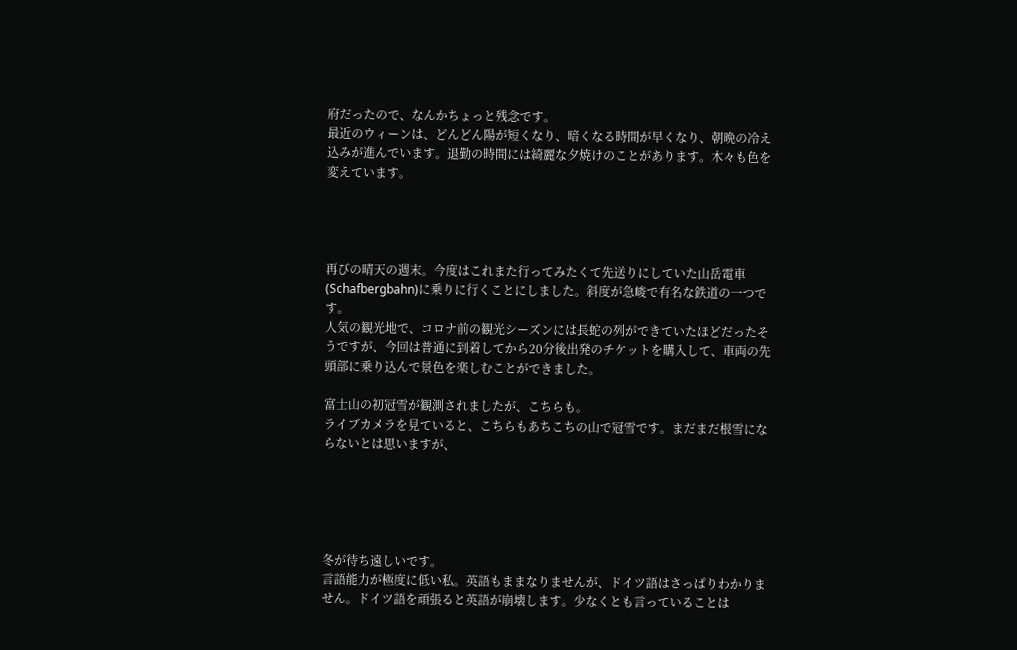府だったので、なんかちょっと残念です。
最近のウィーンは、どんどん陽が短くなり、暗くなる時間が早くなり、朝晩の冷え込みが進んでいます。退勤の時間には綺麗な夕焼けのことがあります。木々も色を変えています。




再びの晴天の週末。今度はこれまた行ってみたくて先送りにしていた山岳電車(Schafbergbahn)に乗りに行くことにしました。斜度が急峻で有名な鉄道の一つです。
人気の観光地で、コロナ前の観光シーズンには長蛇の列ができていたほどだったそうですが、今回は普通に到着してから20分後出発のチケットを購入して、車両の先頭部に乗り込んで景色を楽しむことができました。

富士山の初冠雪が観測されましたが、こちらも。
ライブカメラを見ていると、こちらもあちこちの山で冠雪です。まだまだ根雪にならないとは思いますが、





冬が待ち遠しいです。
言語能力が極度に低い私。英語もままなりませんが、ドイツ語はさっぱりわかりません。ドイツ語を頑張ると英語が崩壊します。少なくとも言っていることは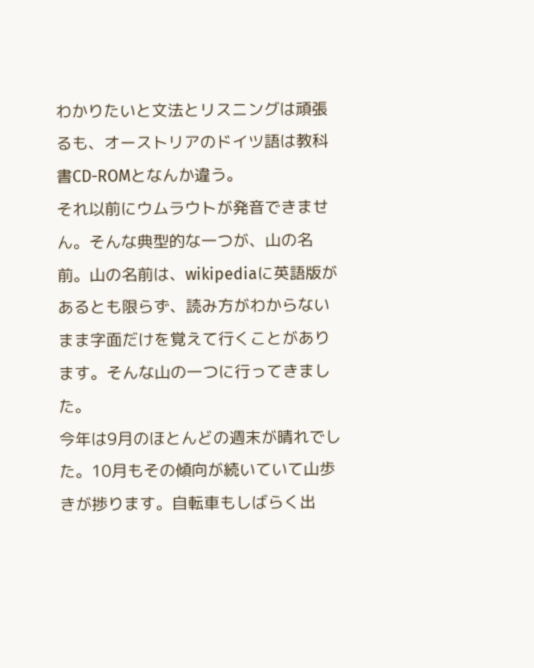わかりたいと文法とリスニングは頑張るも、オーストリアのドイツ語は教科書CD-ROMとなんか違う。
それ以前にウムラウトが発音できません。そんな典型的な一つが、山の名前。山の名前は、wikipediaに英語版があるとも限らず、読み方がわからないまま字面だけを覚えて行くことがあります。そんな山の一つに行ってきました。
今年は9月のほとんどの週末が晴れでした。10月もその傾向が続いていて山歩きが捗ります。自転車もしばらく出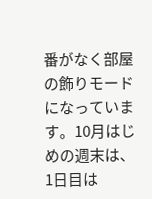番がなく部屋の飾りモードになっています。10月はじめの週末は、1日目は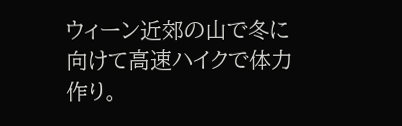ウィーン近郊の山で冬に向けて高速ハイクで体力作り。